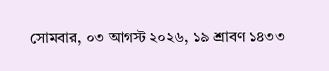সোমবার, ০৩ আগস্ট ২০২৬, ১৯ শ্রাবণ ১৪৩৩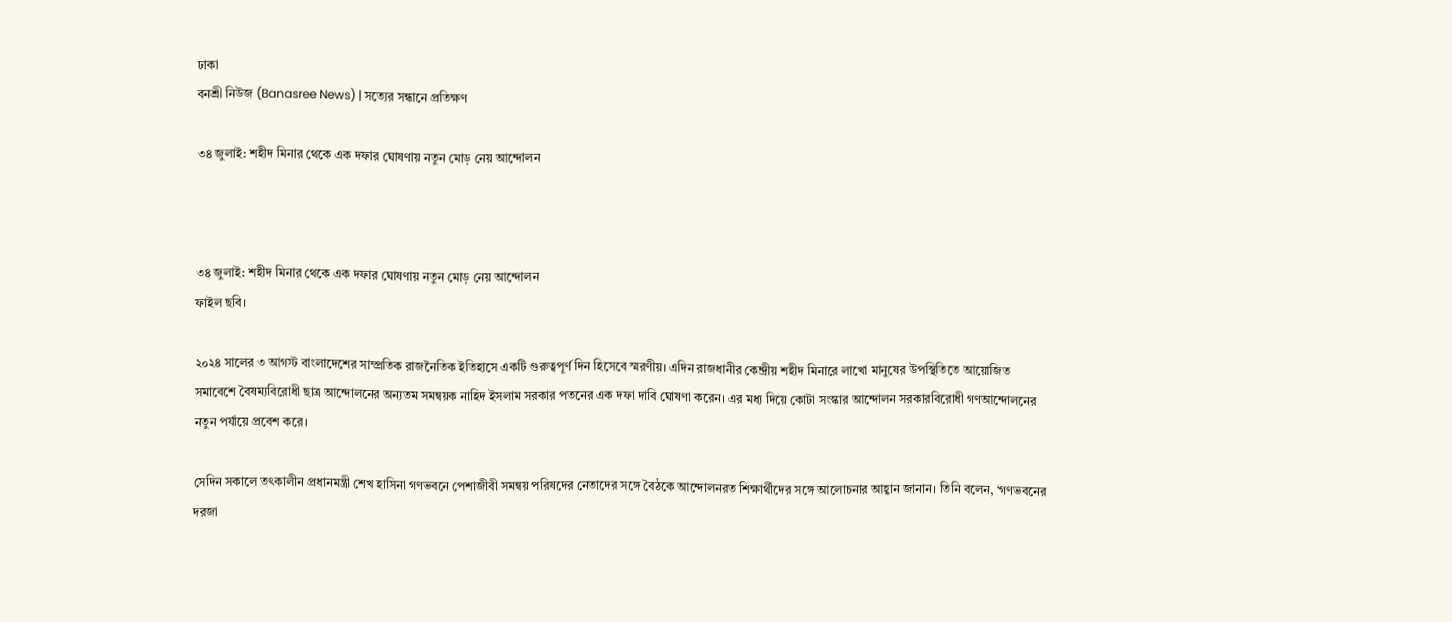ঢাকা
বনশ্রী নিউজ (Banasree News) | সত্যের সন্ধানে প্রতিক্ষণ

৩৪ জুলাই: শহীদ মিনার থেকে এক দফার ঘোষণায় নতুন মোড় নেয় আন্দোলন



৩৪ জুলাই: শহীদ মিনার থেকে এক দফার ঘোষণায় নতুন মোড় নেয় আন্দোলন
ফাইল ছবি।

২০২৪ সালের ৩ আগস্ট বাংলাদেশের সাম্প্রতিক রাজনৈতিক ইতিহাসে একটি গুরুত্বপূর্ণ দিন হিসেবে স্মরণীয়। এদিন রাজধানীর কেন্দ্রীয় শহীদ মিনারে লাখো মানুষের উপস্থিতিতে আয়োজিত সমাবেশে বৈষম্যবিরোধী ছাত্র আন্দোলনের অন্যতম সমন্বয়ক নাহিদ ইসলাম সরকার পতনের এক দফা দাবি ঘোষণা করেন। এর মধ্য দিয়ে কোটা সংস্কার আন্দোলন সরকারবিরোধী গণআন্দোলনের নতুন পর্যায়ে প্রবেশ করে।

সেদিন সকালে তৎকালীন প্রধানমন্ত্রী শেখ হাসিনা গণভবনে পেশাজীবী সমন্বয় পরিষদের নেতাদের সঙ্গে বৈঠকে আন্দোলনরত শিক্ষার্থীদের সঙ্গে আলোচনার আহ্বান জানান। তিনি বলেন, ‘গণভবনের দরজা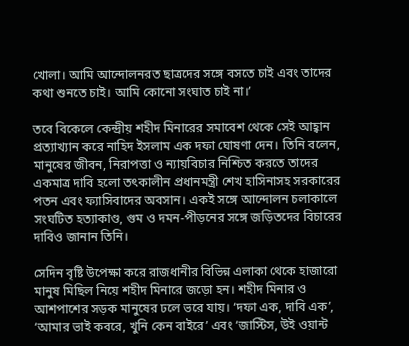খোলা। আমি আন্দোলনরত ছাত্রদের সঙ্গে বসতে চাই এবং তাদের কথা শুনতে চাই। আমি কোনো সংঘাত চাই না।’

তবে বিকেলে কেন্দ্রীয় শহীদ মিনারের সমাবেশ থেকে সেই আহ্বান প্রত্যাখ্যান করে নাহিদ ইসলাম এক দফা ঘোষণা দেন। তিনি বলেন, মানুষের জীবন, নিরাপত্তা ও ন্যায়বিচার নিশ্চিত করতে তাদের একমাত্র দাবি হলো তৎকালীন প্রধানমন্ত্রী শেখ হাসিনাসহ সরকারের পতন এবং ফ্যাসিবাদের অবসান। একই সঙ্গে আন্দোলন চলাকালে সংঘটিত হত্যাকাণ্ড, গুম ও দমন-পীড়নের সঙ্গে জড়িতদের বিচারের দাবিও জানান তিনি।

সেদিন বৃষ্টি উপেক্ষা করে রাজধানীর বিভিন্ন এলাকা থেকে হাজারো মানুষ মিছিল নিয়ে শহীদ মিনারে জড়ো হন। শহীদ মিনার ও আশপাশের সড়ক মানুষের ঢলে ভরে যায়। ‘দফা এক, দাবি এক’, ‘আমার ভাই কবরে, খুনি কেন বাইরে’ এবং ‘জাস্টিস, উই ওয়ান্ট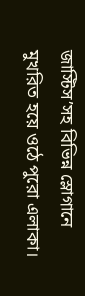জাস্টিস’সহ বিভিন্ন স্লোগানে মুখরিত হয়ে ওঠে পুরো এলাকা।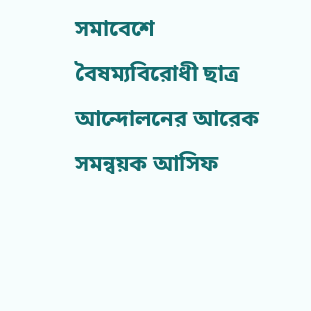সমাবেশে বৈষম্যবিরোধী ছাত্র আন্দোলনের আরেক সমন্বয়ক আসিফ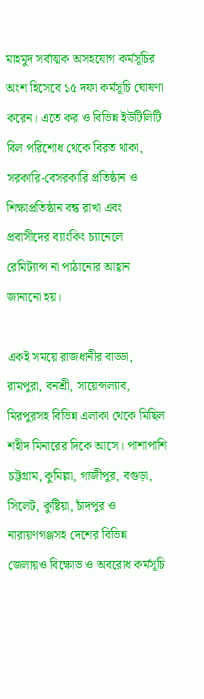মাহমুদ সর্বাত্মক অসহযোগ কর্মসূচির অংশ হিসেবে ১৫ দফা কর্মসূচি ঘোষণা করেন। এতে কর ও বিভিন্ন ইউটিলিটি বিল পরিশোধ থেকে বিরত থাকা, সরকারি-বেসরকারি প্রতিষ্ঠান ও শিক্ষাপ্রতিষ্ঠান বন্ধ রাখা এবং প্রবাসীদের ব্যাংকিং চ্যানেলে রেমিট্যান্স না পাঠানোর আহ্বান জানানো হয়।

একই সময়ে রাজধানীর বাড্ডা, রামপুরা, বনশ্রী, সায়েন্সল্যাব, মিরপুরসহ বিভিন্ন এলাকা থেকে মিছিল শহীদ মিনারের দিকে আসে। পাশাপাশি চট্টগ্রাম, কুমিল্লা, গাজীপুর, বগুড়া, সিলেট, কুষ্টিয়া, চাঁদপুর ও নারায়ণগঞ্জসহ দেশের বিভিন্ন জেলায়ও বিক্ষোভ ও অবরোধ কর্মসূচি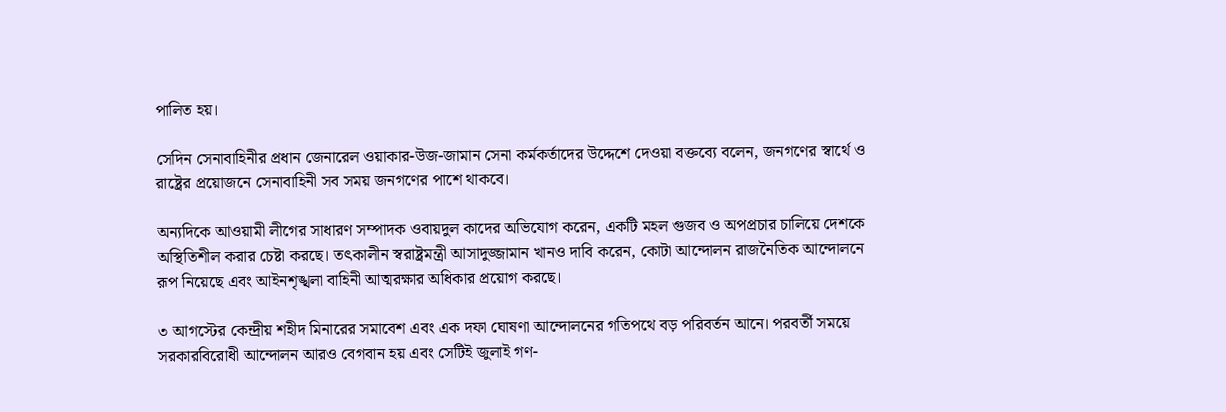পালিত হয়।

সেদিন সেনাবাহিনীর প্রধান জেনারেল ওয়াকার-উজ-জামান সেনা কর্মকর্তাদের উদ্দেশে দেওয়া বক্তব্যে বলেন, জনগণের স্বার্থে ও রাষ্ট্রের প্রয়োজনে সেনাবাহিনী সব সময় জনগণের পাশে থাকবে।

অন্যদিকে আওয়ামী লীগের সাধারণ সম্পাদক ওবায়দুল কাদের অভিযোগ করেন, একটি মহল গুজব ও অপপ্রচার চালিয়ে দেশকে অস্থিতিশীল করার চেষ্টা করছে। তৎকালীন স্বরাষ্ট্রমন্ত্রী আসাদুজ্জামান খানও দাবি করেন, কোটা আন্দোলন রাজনৈতিক আন্দোলনে রূপ নিয়েছে এবং আইনশৃঙ্খলা বাহিনী আত্মরক্ষার অধিকার প্রয়োগ করছে।

৩ আগস্টের কেন্দ্রীয় শহীদ মিনারের সমাবেশ এবং এক দফা ঘোষণা আন্দোলনের গতিপথে বড় পরিবর্তন আনে। পরবর্তী সময়ে সরকারবিরোধী আন্দোলন আরও বেগবান হয় এবং সেটিই জুলাই গণ-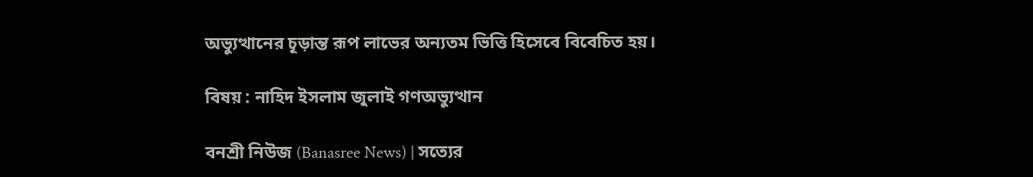অভ্যুত্থানের চূড়ান্ত রূপ লাভের অন্যতম ভিত্তি হিসেবে বিবেচিত হয়।

বিষয় : নাহিদ ইসলাম জুলাই গণঅভ্যুত্থান

বনশ্রী নিউজ (Banasree News) | সত্যের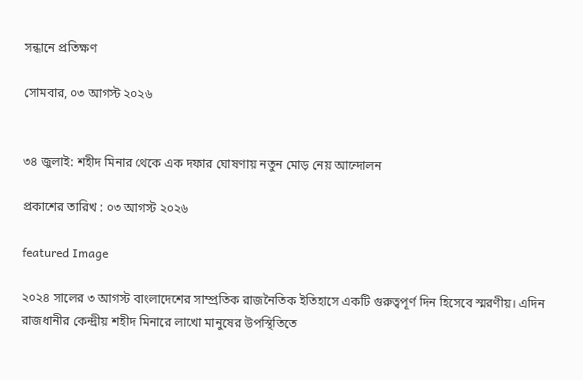সন্ধানে প্রতিক্ষণ

সোমবার, ০৩ আগস্ট ২০২৬


৩৪ জুলাই: শহীদ মিনার থেকে এক দফার ঘোষণায় নতুন মোড় নেয় আন্দোলন

প্রকাশের তারিখ : ০৩ আগস্ট ২০২৬

featured Image

২০২৪ সালের ৩ আগস্ট বাংলাদেশের সাম্প্রতিক রাজনৈতিক ইতিহাসে একটি গুরুত্বপূর্ণ দিন হিসেবে স্মরণীয়। এদিন রাজধানীর কেন্দ্রীয় শহীদ মিনারে লাখো মানুষের উপস্থিতিতে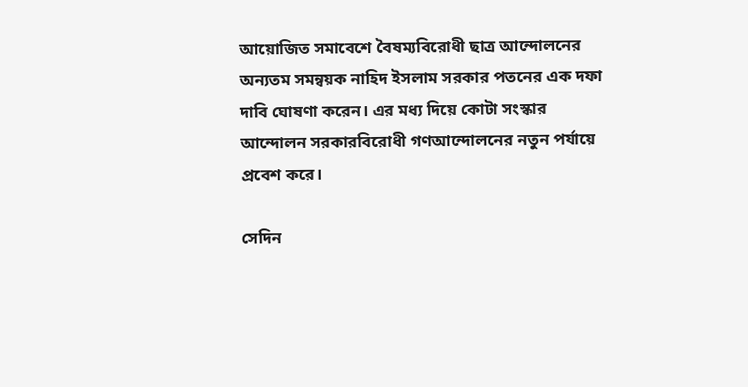আয়োজিত সমাবেশে বৈষম্যবিরোধী ছাত্র আন্দোলনের অন্যতম সমন্বয়ক নাহিদ ইসলাম সরকার পতনের এক দফা দাবি ঘোষণা করেন। এর মধ্য দিয়ে কোটা সংস্কার আন্দোলন সরকারবিরোধী গণআন্দোলনের নতুন পর্যায়ে প্রবেশ করে।

সেদিন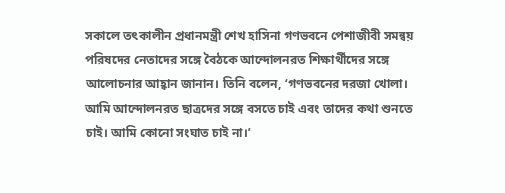সকালে তৎকালীন প্রধানমন্ত্রী শেখ হাসিনা গণভবনে পেশাজীবী সমন্বয় পরিষদের নেতাদের সঙ্গে বৈঠকে আন্দোলনরত শিক্ষার্থীদের সঙ্গে আলোচনার আহ্বান জানান। তিনি বলেন, ‘গণভবনের দরজা খোলা। আমি আন্দোলনরত ছাত্রদের সঙ্গে বসতে চাই এবং তাদের কথা শুনতে চাই। আমি কোনো সংঘাত চাই না।’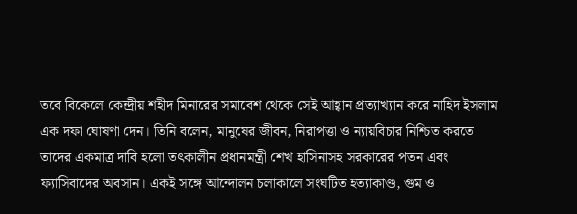তবে বিকেলে কেন্দ্রীয় শহীদ মিনারের সমাবেশ থেকে সেই আহ্বান প্রত্যাখ্যান করে নাহিদ ইসলাম এক দফা ঘোষণা দেন। তিনি বলেন, মানুষের জীবন, নিরাপত্তা ও ন্যায়বিচার নিশ্চিত করতে তাদের একমাত্র দাবি হলো তৎকালীন প্রধানমন্ত্রী শেখ হাসিনাসহ সরকারের পতন এবং ফ্যাসিবাদের অবসান। একই সঙ্গে আন্দোলন চলাকালে সংঘটিত হত্যাকাণ্ড, গুম ও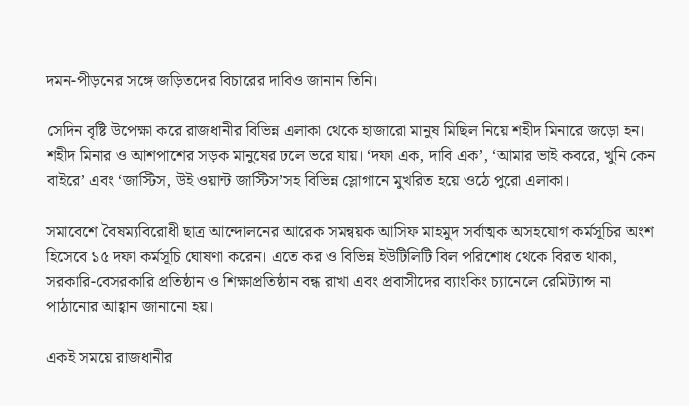দমন-পীড়নের সঙ্গে জড়িতদের বিচারের দাবিও জানান তিনি।

সেদিন বৃষ্টি উপেক্ষা করে রাজধানীর বিভিন্ন এলাকা থেকে হাজারো মানুষ মিছিল নিয়ে শহীদ মিনারে জড়ো হন। শহীদ মিনার ও আশপাশের সড়ক মানুষের ঢলে ভরে যায়। ‘দফা এক, দাবি এক’, ‘আমার ভাই কবরে, খুনি কেন বাইরে’ এবং ‘জাস্টিস, উই ওয়ান্ট জাস্টিস’সহ বিভিন্ন স্লোগানে মুখরিত হয়ে ওঠে পুরো এলাকা।

সমাবেশে বৈষম্যবিরোধী ছাত্র আন্দোলনের আরেক সমন্বয়ক আসিফ মাহমুদ সর্বাত্মক অসহযোগ কর্মসূচির অংশ হিসেবে ১৫ দফা কর্মসূচি ঘোষণা করেন। এতে কর ও বিভিন্ন ইউটিলিটি বিল পরিশোধ থেকে বিরত থাকা, সরকারি-বেসরকারি প্রতিষ্ঠান ও শিক্ষাপ্রতিষ্ঠান বন্ধ রাখা এবং প্রবাসীদের ব্যাংকিং চ্যানেলে রেমিট্যান্স না পাঠানোর আহ্বান জানানো হয়।

একই সময়ে রাজধানীর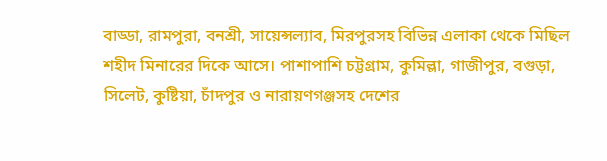বাড্ডা, রামপুরা, বনশ্রী, সায়েন্সল্যাব, মিরপুরসহ বিভিন্ন এলাকা থেকে মিছিল শহীদ মিনারের দিকে আসে। পাশাপাশি চট্টগ্রাম, কুমিল্লা, গাজীপুর, বগুড়া, সিলেট, কুষ্টিয়া, চাঁদপুর ও নারায়ণগঞ্জসহ দেশের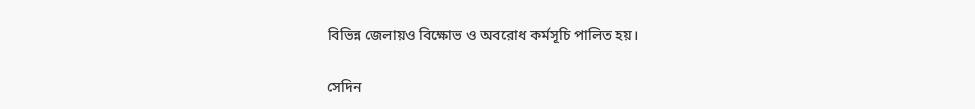বিভিন্ন জেলায়ও বিক্ষোভ ও অবরোধ কর্মসূচি পালিত হয়।

সেদিন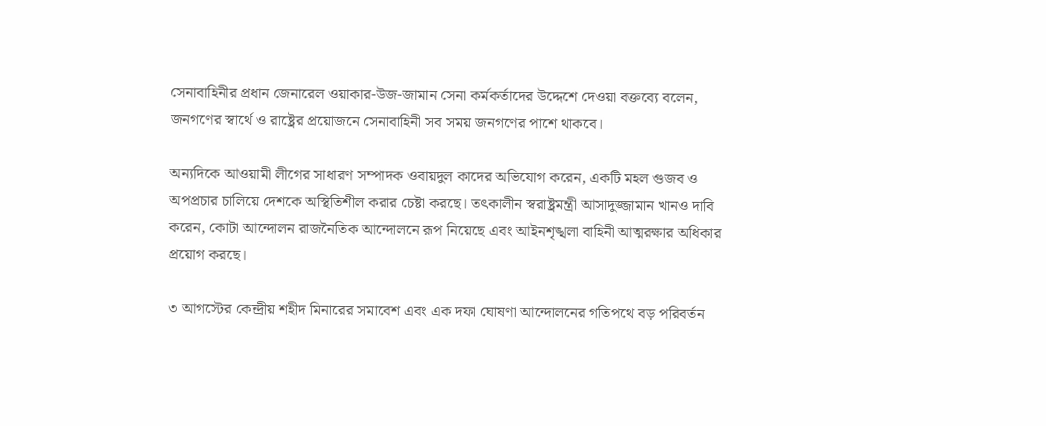সেনাবাহিনীর প্রধান জেনারেল ওয়াকার-উজ-জামান সেনা কর্মকর্তাদের উদ্দেশে দেওয়া বক্তব্যে বলেন, জনগণের স্বার্থে ও রাষ্ট্রের প্রয়োজনে সেনাবাহিনী সব সময় জনগণের পাশে থাকবে।

অন্যদিকে আওয়ামী লীগের সাধারণ সম্পাদক ওবায়দুল কাদের অভিযোগ করেন, একটি মহল গুজব ও অপপ্রচার চালিয়ে দেশকে অস্থিতিশীল করার চেষ্টা করছে। তৎকালীন স্বরাষ্ট্রমন্ত্রী আসাদুজ্জামান খানও দাবি করেন, কোটা আন্দোলন রাজনৈতিক আন্দোলনে রূপ নিয়েছে এবং আইনশৃঙ্খলা বাহিনী আত্মরক্ষার অধিকার প্রয়োগ করছে।

৩ আগস্টের কেন্দ্রীয় শহীদ মিনারের সমাবেশ এবং এক দফা ঘোষণা আন্দোলনের গতিপথে বড় পরিবর্তন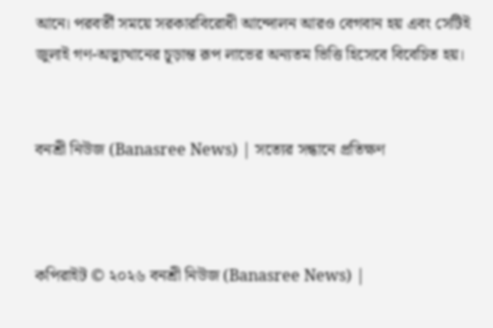আনে। পরবর্তী সময়ে সরকারবিরোধী আন্দোলন আরও বেগবান হয় এবং সেটিই জুলাই গণ-অভ্যুত্থানের চূড়ান্ত রূপ লাভের অন্যতম ভিত্তি হিসেবে বিবেচিত হয়।


বনশ্রী নিউজ (Banasree News) | সত্যের সন্ধানে প্রতিক্ষণ



কপিরাইট © ২০২৬ বনশ্রী নিউজ (Banasree News) |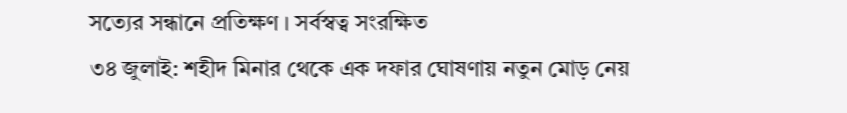সত্যের সন্ধানে প্রতিক্ষণ । সর্বস্বত্ব সংরক্ষিত
৩৪ জুলাই: শহীদ মিনার থেকে এক দফার ঘোষণায় নতুন মোড় নেয়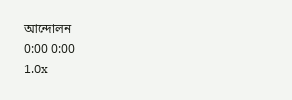আন্দোলন
0:00 0:00
1.0x